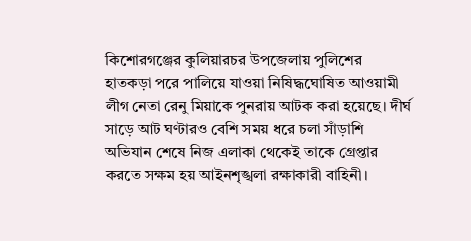কিশোরগঞ্জের কুলিয়ারচর উপজেলায় পুলিশের হাতকড়া পরে পালিয়ে যাওয়া নিষিদ্ধঘোষিত আওয়ামী লীগ নেতা রেনু মিয়াকে পুনরায় আটক করা হয়েছে। দীর্ঘ সাড়ে আট ঘণ্টারও বেশি সময় ধরে চলা সাঁড়াশি অভিযান শেষে নিজ এলাকা থেকেই তাকে গ্রেপ্তার করতে সক্ষম হয় আইনশৃঙ্খলা রক্ষাকারী বাহিনী।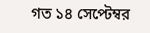গত ১৪ সেপ্টেম্বর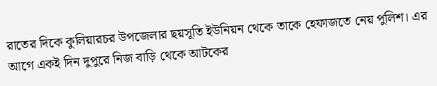রাতের দিকে কুলিয়ারচর উপজেলার ছয়সূতি ইউনিয়ন থেকে তাকে হেফাজতে নেয় পুলিশ। এর আগে একই দিন দুপুরে নিজ বাড়ি থেকে আটকের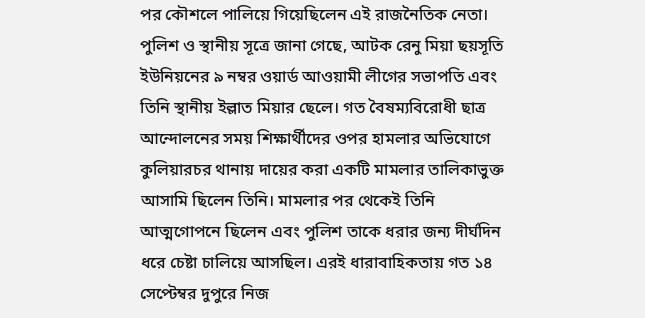পর কৌশলে পালিয়ে গিয়েছিলেন এই রাজনৈতিক নেতা।
পুলিশ ও স্থানীয় সূত্রে জানা গেছে, আটক রেনু মিয়া ছয়সূতি ইউনিয়নের ৯ নম্বর ওয়ার্ড আওয়ামী লীগের সভাপতি এবং তিনি স্থানীয় ইল্লাত মিয়ার ছেলে। গত বৈষম্যবিরোধী ছাত্র আন্দোলনের সময় শিক্ষার্থীদের ওপর হামলার অভিযোগে কুলিয়ারচর থানায় দায়ের করা একটি মামলার তালিকাভুক্ত আসামি ছিলেন তিনি। মামলার পর থেকেই তিনি আত্মগোপনে ছিলেন এবং পুলিশ তাকে ধরার জন্য দীর্ঘদিন ধরে চেষ্টা চালিয়ে আসছিল। এরই ধারাবাহিকতায় গত ১৪ সেপ্টেম্বর দুপুরে নিজ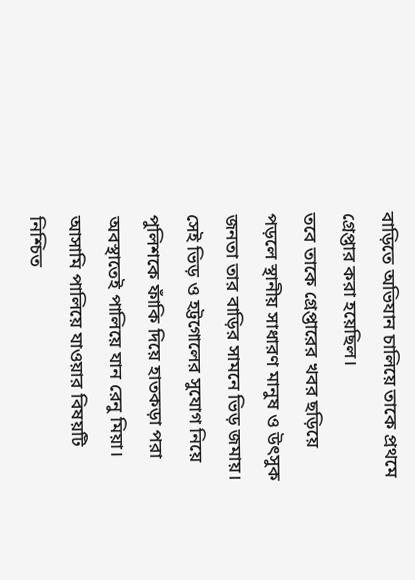বাড়িতে অভিযান চালিয়ে তাকে প্রথমে গ্রেপ্তার করা হয়েছিল।
তবে তাকে গ্রেপ্তারের খবর ছড়িয়ে পড়লে স্থানীয় সাধারণ মানুষ ও উৎসুক জনতা তার বাড়ির সামনে ভিড় জমায়। সেই ভিড় ও হট্টগোলের সুযোগ নিয়ে পুলিশকে ফাঁকি দিয়ে হাতকড়া পরা অবস্থাতেই পালিয়ে যান রেনু মিয়া। আসামি পালিয়ে যাওয়ার বিষয়টি নিশ্চিত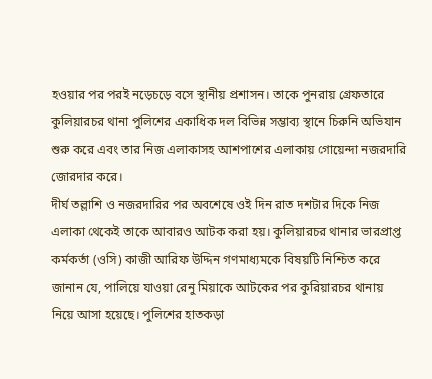হওয়ার পর পরই নড়েচড়ে বসে স্থানীয় প্রশাসন। তাকে পুনরায় গ্রেফতারে কুলিয়ারচর থানা পুলিশের একাধিক দল বিভিন্ন সম্ভাব্য স্থানে চিরুনি অভিযান শুরু করে এবং তার নিজ এলাকাসহ আশপাশের এলাকায় গোয়েন্দা নজরদারি জোরদার করে।
দীর্ঘ তল্লাশি ও নজরদারির পর অবশেষে ওই দিন রাত দশটার দিকে নিজ এলাকা থেকেই তাকে আবারও আটক করা হয়। কুলিয়ারচর থানার ভারপ্রাপ্ত কর্মকর্তা (ওসি) কাজী আরিফ উদ্দিন গণমাধ্যমকে বিষয়টি নিশ্চিত করে জানান যে, পালিয়ে যাওয়া রেনু মিয়াকে আটকের পর কুরিয়ারচর থানায় নিয়ে আসা হয়েছে। পুলিশের হাতকড়া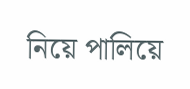নিয়ে পালিয়ে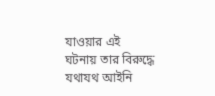যাওয়ার এই ঘটনায় তার বিরুদ্ধে যথাযথ আইনি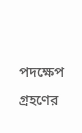পদক্ষেপ গ্রহণের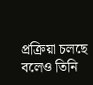প্রক্রিয়া চলছে বলেও তিনি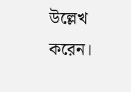উল্লেখ করেন।